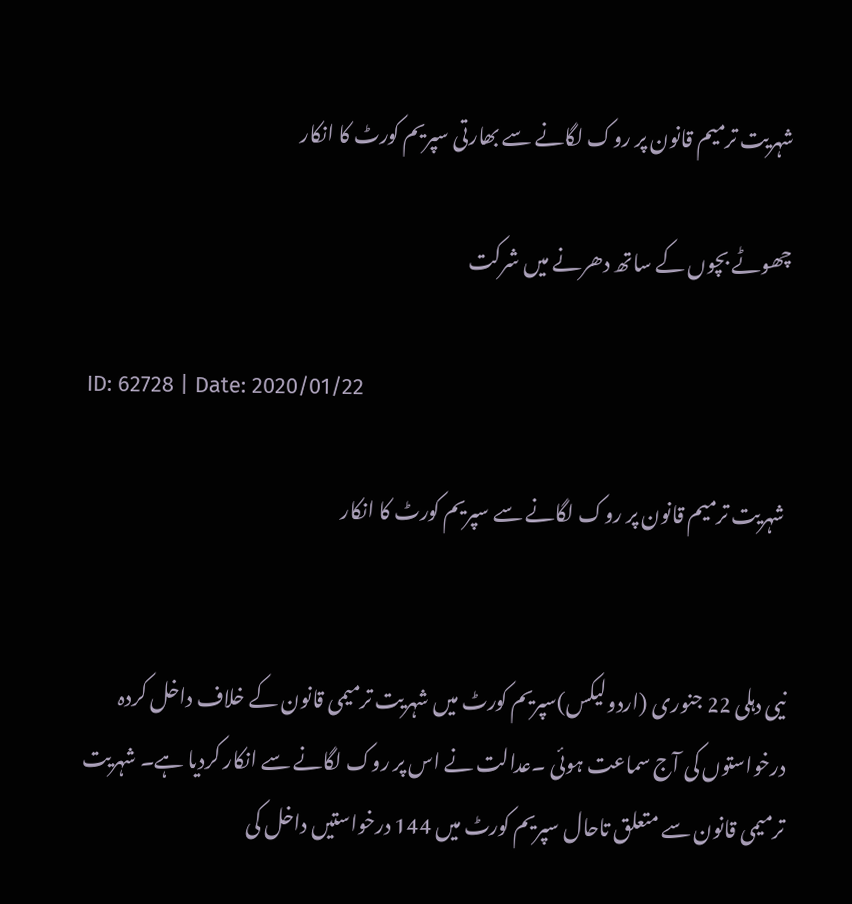شہریت ترمیم قانون پر روک لگانے سے بھارتی سپریم کورٹ کا انکار

چھوٹے بچوں کے ساتھ دھرنے میں شرکت

ID: 62728 | Date: 2020/01/22

 شہریت ترمیم قانون پر روک لگانے سے سپریم کورٹ کا انکار


نیی دہلی 22 جنوری (اردولیکس)سپریم کورٹ میں شہریت ترمیمی قانون کے خلاف داخل کردہ درخواستوں کی آج سماعت ہوئی ۔عدالت نے اس پر روک لگانے سے انکار کردیا ہے۔ شہریت ترمیمی قانون سے متعلق تاحال سپریم کورٹ میں 144 درخواستیں داخل کی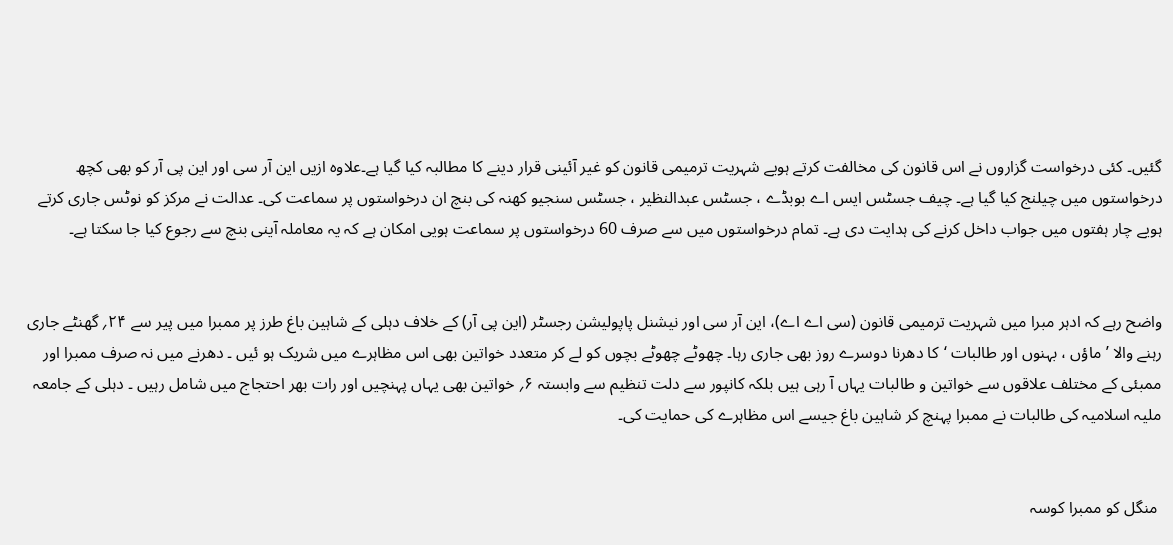گئیں۔ کئی درخواست گزاروں نے اس قانون کی مخالفت کرتے ہویے شہریت ترمیمی قانون کو غیر آئینی قرار دینے کا مطالبہ کیا گیا ہے۔علاوہ ازیں این آر سی اور این پی آر کو بھی کچھ درخواستوں میں چیلنج کیا گیا ہے۔ چیف جسٹس ایس اے بوبڈے ، جسٹس عبدالنظیر ، جسٹس سنجیو کھنہ کی بنچ ان درخواستوں پر سماعت کی۔ عدالت نے مرکز کو نوٹس جاری کرتے ہویے چار ہفتوں میں جواب داخل کرنے کی ہدایت دی ہے۔ تمام درخواستوں میں سے صرف 60 درخواستوں پر سماعت ہویی امکان ہے کہ یہ معاملہ آینی بنچ سے رجوع کیا جا سکتا ہے۔


واضح رہے کہ ادہر مبرا میں شہریت ترمیمی قانون (سی اے اے)، این آر سی اور نیشنل پاپولیشن رجسٹر (این پی آر) کے خلاف دہلی کے شاہین باغ طرز پر ممبرا میں پیر سے ۲۴؍ گھنٹے جاری رہنے والا ’ماؤں ، بہنوں اور طالبات ‘کا دھرنا دوسرے روز بھی جاری رہا۔ چھوٹے چھوٹے بچوں کو لے کر متعدد خواتین بھی اس مظاہرے میں شریک ہو ئیں ۔ دھرنے میں نہ صرف ممبرا اور ممبئی کے مختلف علاقوں سے خواتین و طالبات یہاں آ رہی ہیں بلکہ کانپور سے دلت تنظیم سے وابستہ ۶؍ خواتین بھی یہاں پہنچیں اور رات بھر احتجاج میں شامل رہیں ۔ دہلی کے جامعہ ملیہ اسلامیہ کی طالبات نے ممبرا پہنچ کر شاہین باغ جیسے اس مظاہرے کی حمایت کی۔


 منگل کو ممبرا کوسہ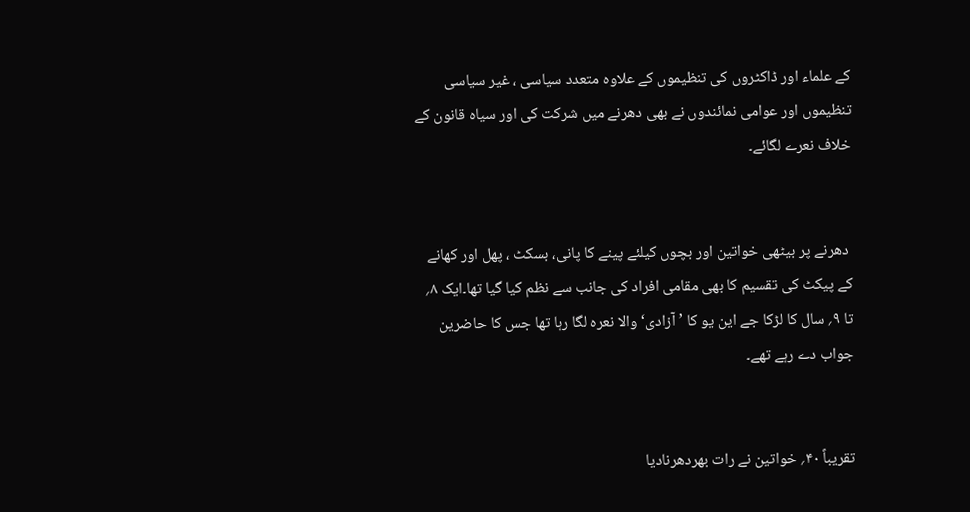کے علماء اور ڈاکٹروں کی تنظیموں کے علاوہ متعدد سیاسی ، غیر سیاسی تنظیموں اور عوامی نمائندوں نے بھی دھرنے میں شرکت کی اور سیاہ قانون کے خلاف نعرے لگائے۔


 دھرنے پر بیٹھی خواتین اور بچوں کیلئے پینے کا پانی، بسکٹ ، پھل اور کھانے کے پیکٹ کی تقسیم کا بھی مقامی افراد کی جانب سے نظم کیا گیا تھا۔ایک ۸؍ تا ۹؍ سال کا لڑکا جے این یو کا ’آزادی‘ والا نعرہ لگا رہا تھا جس کا حاضرین جواب دے رہے تھے۔


تقریباً ۴۰؍ خواتین نے رات بھردھرنادیا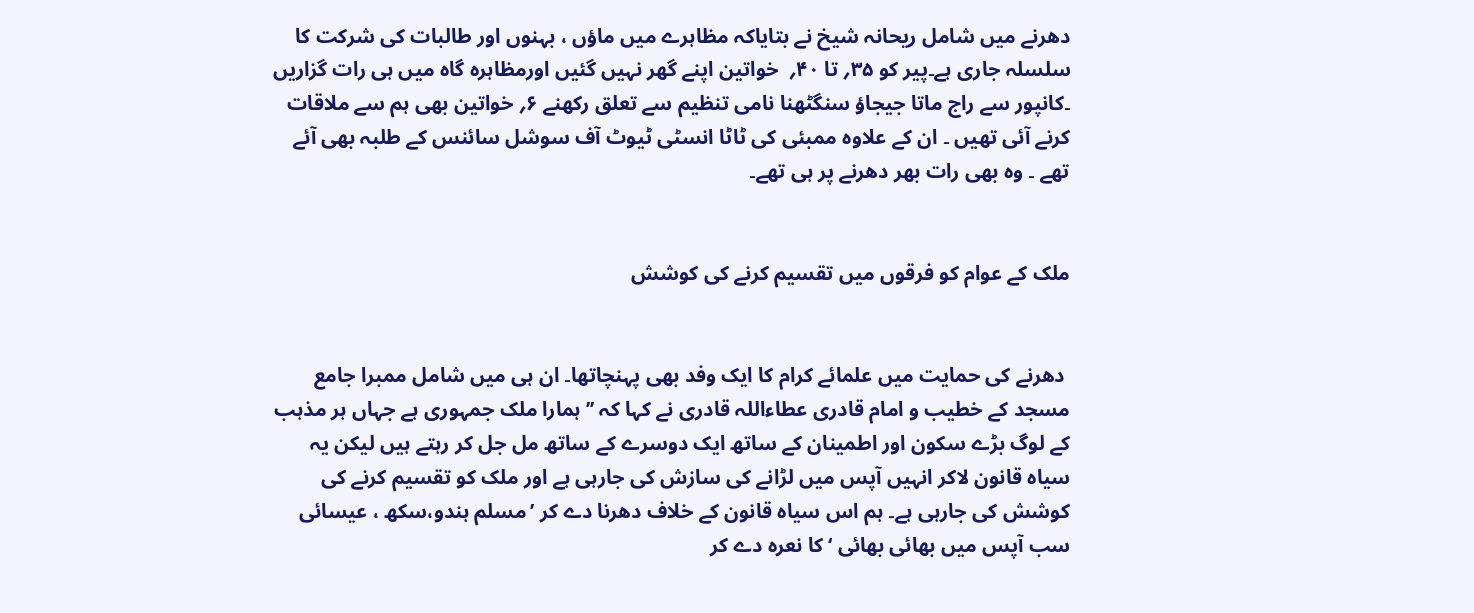دھرنے میں شامل ریحانہ شیخ نے بتایاکہ مظاہرے میں ماؤں ، بہنوں اور طالبات کی شرکت کا سلسلہ جاری ہے۔پیر کو ۳۵؍ تا ۴۰؍  خواتین اپنے گھر نہیں گئیں اورمظاہرہ گاہ میں ہی رات گزاریں ۔کانپور سے راج ماتا جیجاؤ سنگٹھنا نامی تنظیم سے تعلق رکھنے ۶؍ خواتین بھی ہم سے ملاقات کرنے آئی تھیں ۔ ان کے علاوہ ممبئی کی ٹاٹا انسٹی ٹیوٹ آف سوشل سائنس کے طلبہ بھی آئے تھے ۔ وہ بھی رات بھر دھرنے پر ہی تھے۔


ملک کے عوام کو فرقوں میں تقسیم کرنے کی کوشش


 دھرنے کی حمایت میں علمائے کرام کا ایک وفد بھی پہنچاتھا۔ ان ہی میں شامل ممبرا جامع مسجد کے خطیب و امام قادری عطاءاللہ قادری نے کہا کہ ’’ہمارا ملک جمہوری ہے جہاں ہر مذہب کے لوگ بڑے سکون اور اطمینان کے ساتھ ایک دوسرے کے ساتھ مل جل کر رہتے ہیں لیکن یہ سیاہ قانون لاکر انہیں آپس میں لڑانے کی سازش کی جارہی ہے اور ملک کو تقسیم کرنے کی کوشش کی جارہی ہے۔ ہم اس سیاہ قانون کے خلاف دھرنا دے کر ’مسلم ہندو،سکھ ، عیسائی سب آپس میں بھائی بھائی ‘کا نعرہ دے کر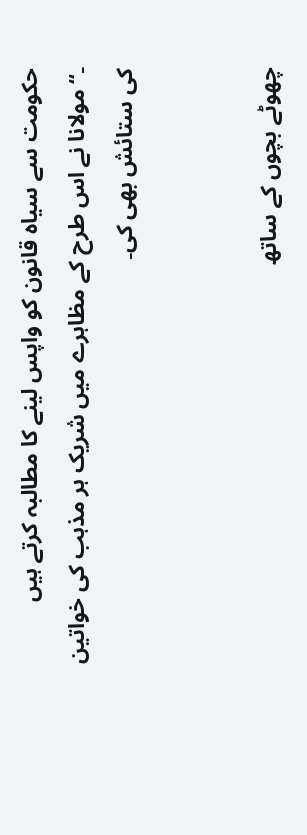حکومت سے سیاہ قانون کو واپس لینے کا مطالبہ کرتے ہیں ۔‘‘مولانا نے اس طرح کے مظاہرے میں شریک ہر مذہب کی خواتین کی ستائش بھی کی۔


چھوٹے بچوں کے ساتھ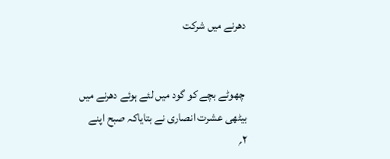دھرنے میں شرکت


 چھوٹے بچے کو گود میں لئے ہوئے دھرنے میں بیٹھی عشرت انصاری نے بتایاکہ صبح اپنے ۲؍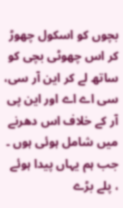بچوں کو اسکول چھوڑ کر اس چھوٹی بچی کو ساتھ لے کر این آر سی، سی اے اے اور این پی آر کے خلاف اس دھرنے میں شامل ہوئی ہوں ۔ جب ہم یہاں پیدا ہوئے ، پلے بڑے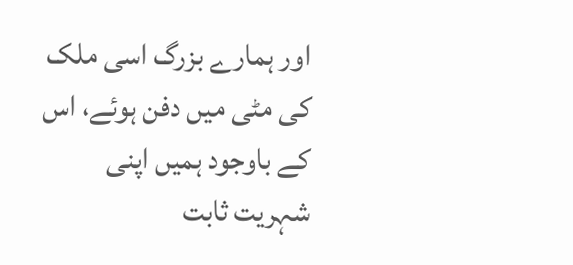اور ہمارے بزرگ اسی ملک کی مٹی میں دفن ہوئے، اس کے باوجود ہمیں اپنی شہریت ثابت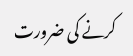کرنے کی ضرورت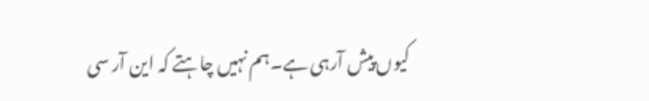کیوں پیش آرہی ہے۔ہم نہیں چاہتے کہ این آر سی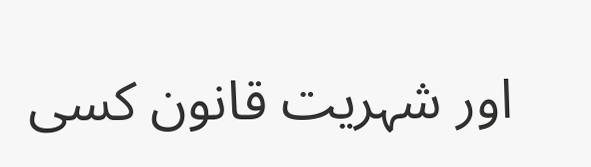اور شہریت قانون کسی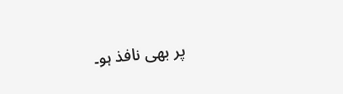پر بھی نافذ ہو۔